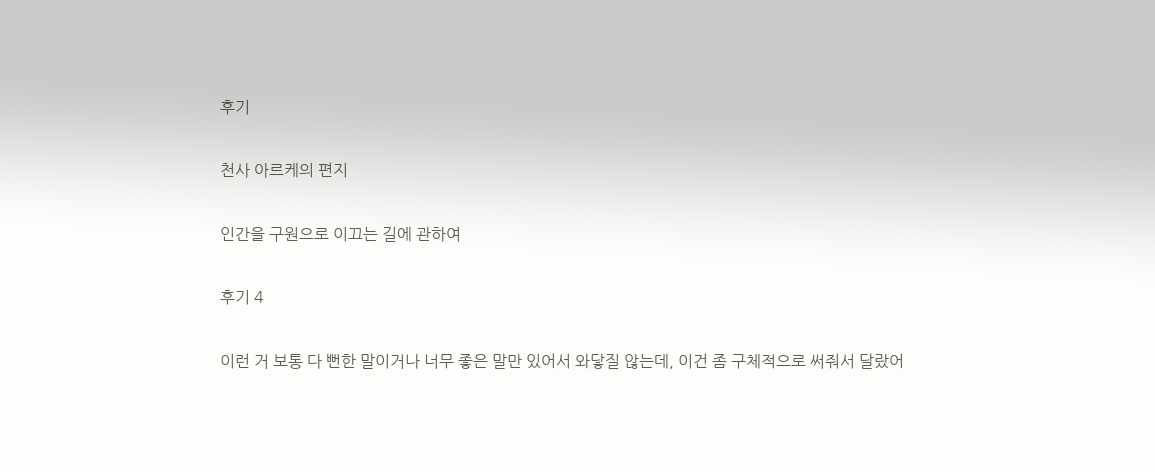후기

천사 아르케의 편지

인간을 구원으로 이끄는 길에 관하여

후기 4

이런 거 보통 다 뻔한 말이거나 너무 좋은 말만 있어서 와닿질 않는데, 이건 좀 구체적으로 써줘서 달랐어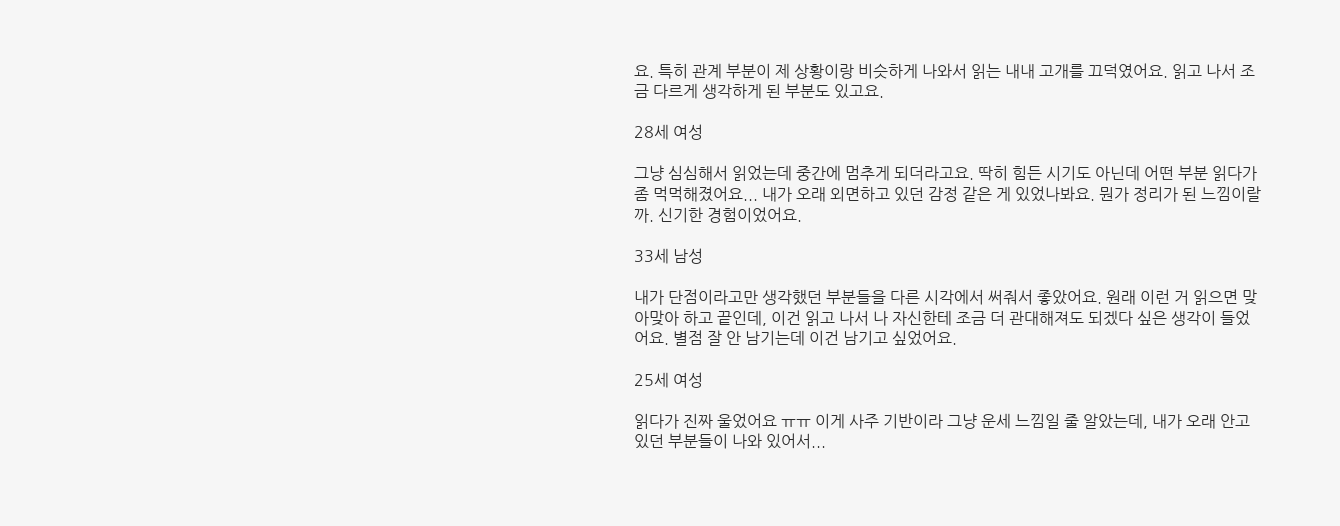요. 특히 관계 부분이 제 상황이랑 비슷하게 나와서 읽는 내내 고개를 끄덕였어요. 읽고 나서 조금 다르게 생각하게 된 부분도 있고요.

28세 여성

그냥 심심해서 읽었는데 중간에 멈추게 되더라고요. 딱히 힘든 시기도 아닌데 어떤 부분 읽다가 좀 먹먹해졌어요... 내가 오래 외면하고 있던 감정 같은 게 있었나봐요. 뭔가 정리가 된 느낌이랄까. 신기한 경험이었어요.

33세 남성

내가 단점이라고만 생각했던 부분들을 다른 시각에서 써줘서 좋았어요. 원래 이런 거 읽으면 맞아맞아 하고 끝인데, 이건 읽고 나서 나 자신한테 조금 더 관대해져도 되겠다 싶은 생각이 들었어요. 별점 잘 안 남기는데 이건 남기고 싶었어요.

25세 여성

읽다가 진짜 울었어요 ㅠㅠ 이게 사주 기반이라 그냥 운세 느낌일 줄 알았는데, 내가 오래 안고 있던 부분들이 나와 있어서...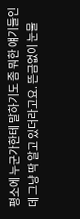평소에 누군가한테 말하기도 좀 뭐한 얘기들인데 그냥 딱 알고 있더라고요. 뜬금없이 눈물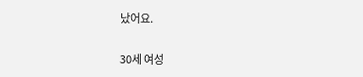났어요.

30세 여성